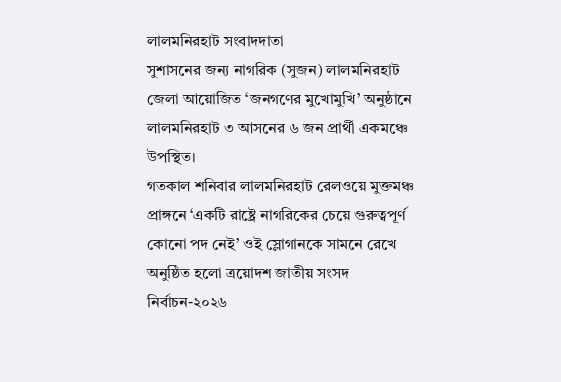লালমনিরহাট সংবাদদাতা
সুশাসনের জন্য নাগরিক (সুজন) লালমনিরহাট জেলা আয়োজিত ‘জনগণের মুখোমুখি’ অনুষ্ঠানে লালমনিরহাট ৩ আসনের ৬ জন প্রার্থী একমঞ্চে উপস্থিত।
গতকাল শনিবার লালমনিরহাট রেলওয়ে মুক্তমঞ্চ প্রাঙ্গনে ‘একটি রাষ্ট্রে নাগরিকের চেয়ে গুরুত্বপূর্ণ কোনো পদ নেই’ ওই স্লোগানকে সামনে রেখে অনুষ্ঠিত হলো ত্রয়োদশ জাতীয় সংসদ নির্বাচন-২০২৬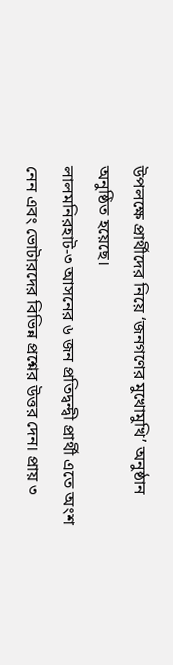উপলক্ষে প্রার্থীদের নিয়ে ‘জনগণের মুখোমুখি’ অনুষ্ঠান অনুষ্ঠিত হয়েছে।
লালমনিরহাট-৩ আসনের ৬ জন প্রতিদ্বন্দ্বী প্রার্থী এতে অংশ নেন এবং ভোটারদের বিভিন্ন প্রশ্নের উত্তর দেন। প্রায় ৩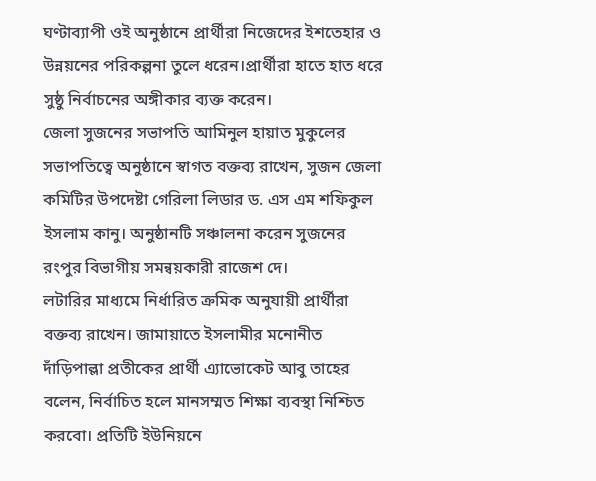ঘণ্টাব্যাপী ওই অনুষ্ঠানে প্রার্থীরা নিজেদের ইশতেহার ও উন্নয়নের পরিকল্পনা তুলে ধরেন।প্রার্থীরা হাতে হাত ধরে সুষ্ঠু নির্বাচনের অঙ্গীকার ব্যক্ত করেন।
জেলা সুজনের সভাপতি আমিনুল হায়াত মুকুলের সভাপতিত্বে অনুষ্ঠানে স্বাগত বক্তব্য রাখেন, সুজন জেলা কমিটির উপদেষ্টা গেরিলা লিডার ড. এস এম শফিকুল ইসলাম কানু। অনুষ্ঠানটি সঞ্চালনা করেন সুজনের রংপুর বিভাগীয় সমন্বয়কারী রাজেশ দে।
লটারির মাধ্যমে নির্ধারিত ক্রমিক অনুযায়ী প্রার্থীরা বক্তব্য রাখেন। জামায়াতে ইসলামীর মনোনীত দাঁড়িপাল্লা প্রতীকের প্রার্থী এ্যাভোকেট আবু তাহের বলেন, নির্বাচিত হলে মানসম্মত শিক্ষা ব্যবস্থা নিশ্চিত করবো। প্রতিটি ইউনিয়নে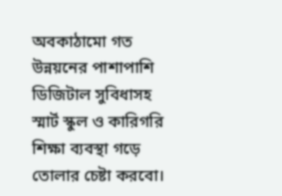অবকাঠামো গত উন্নয়নের পাশাপাশি ডিজিটাল সুবিধাসহ স্মার্ট স্কুল ও কারিগরি শিক্ষা ব্যবস্থা গড়ে তোলার চেষ্টা করবো।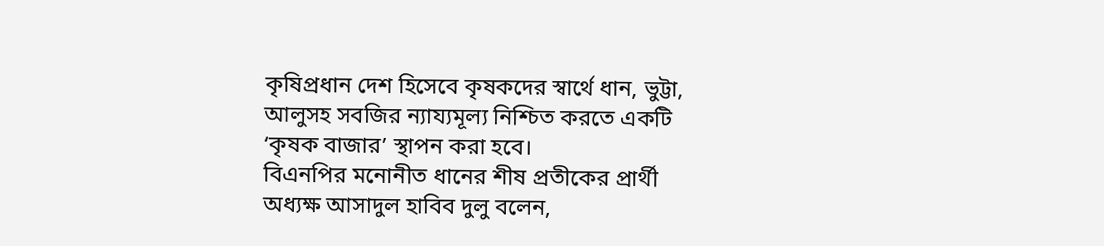কৃষিপ্রধান দেশ হিসেবে কৃষকদের স্বার্থে ধান, ভুট্টা, আলুসহ সবজির ন্যায্যমূল্য নিশ্চিত করতে একটি ‘কৃষক বাজার’ স্থাপন করা হবে।
বিএনপির মনোনীত ধানের শীষ প্রতীকের প্রার্থী অধ্যক্ষ আসাদুল হাবিব দুলু বলেন,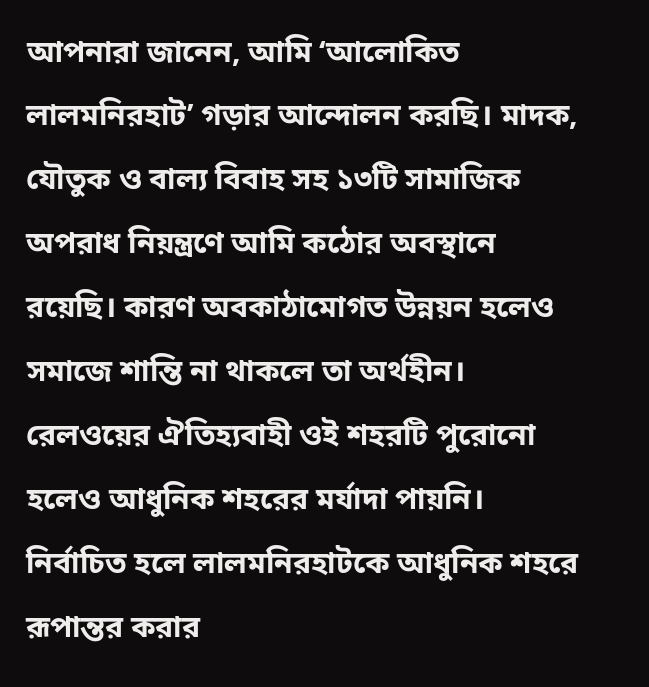আপনারা জানেন, আমি ‘আলোকিত লালমনিরহাট’ গড়ার আন্দোলন করছি। মাদক, যৌতুক ও বাল্য বিবাহ সহ ১৩টি সামাজিক অপরাধ নিয়ন্ত্রণে আমি কঠোর অবস্থানে রয়েছি। কারণ অবকাঠামোগত উন্নয়ন হলেও সমাজে শান্তি না থাকলে তা অর্থহীন। রেলওয়ের ঐতিহ্যবাহী ওই শহরটি পুরোনো হলেও আধুনিক শহরের মর্যাদা পায়নি। নির্বাচিত হলে লালমনিরহাটকে আধুনিক শহরে রূপান্তর করার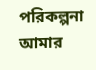পরিকল্পনা আমার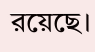রয়েছে।